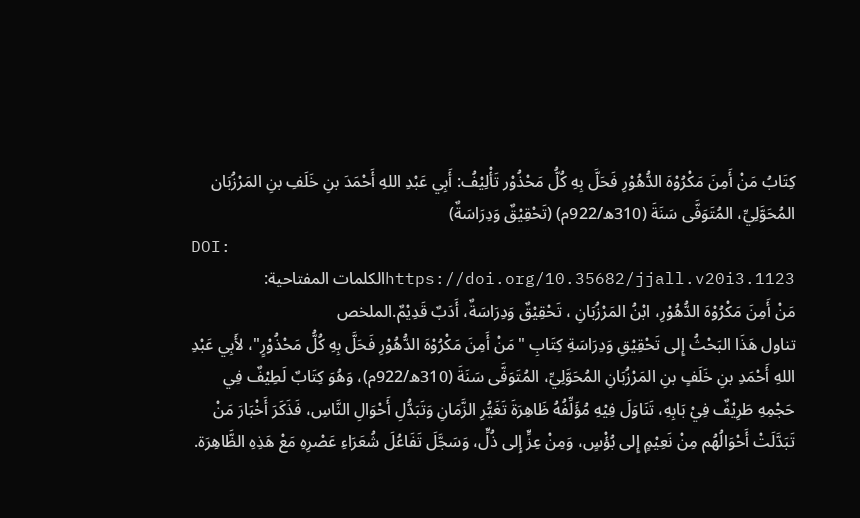كِتَابُ مَنْ أَمِنَ مَكْرُوْهَ الدُّهُوْرِ فَحَلَّ بِهِ كُلُّ مَحْذُوْر تَأْلِيْفُ: أَبِي عَبْدِ اللهِ أَحْمَدَ بنِ خَلَفِ بنِ المَرْزُبَان المُحَوَّلِيِّ، المُتَوَفَّى سَنَةَ (310ه/922م) (تَحْقِيْقٌ وَدِرَاسَةٌ)
DOI:
https://doi.org/10.35682/jjall.v20i3.1123الكلمات المفتاحية:
مَنْ أَمِنَ مَكْرُوْهَ الدُّهُوْرِ، ابْنُ المَرْزُبَانِ ، تَحْقِيْقٌ وَدِرَاسَةٌ، أَدَبٌ قَدِيْمٌ.الملخص
تناول هَذَا البَحْثُ إِلى تَحْقِيْقِ وَدِرَاسَةِ كِتَابِ "مَنْ أَمِنَ مَكْرُوْهَ الدُّهُوْرِ فَحَلَّ بِهِ كُلُّ مَحْذُوْرٍ"، لأَبِي عَبْدِ اللهِ أَحْمَدِ بنِ خَلَفٍ بنِ المَرْزُبَانِ المُحَوَّلِيِّ، المُتَوَفَّى سَنَةَ (310ه/922م)، وَهُوَ كِتَابٌ لَطِيْفٌ فِي حَجْمِهِ طَرِيْفٌ فِيْ بَابِهِ، تَنَاوَلَ فِيْهِ مُؤَلِّفُهُ ظَاهِرَةَ تَغَيُّرِ الزَّمَانِ وَتَبَدُّلِ أَحْوَالِ النَّاسِ، فَذَكَرَ أَخْبَارَ مَنْ تَبَدَّلَتْ أَحْوَالُهُم مِنْ نَعِيْمٍ إِلى بُؤْسٍ، وَمِنْ عِزٍّ إِلى ذُلٍّ، وَسَجَّلَ تَفَاعُلَ شُعَرَاءِ عَصْرِهِ مَعْ هَذِهِ الظَّاهِرَة.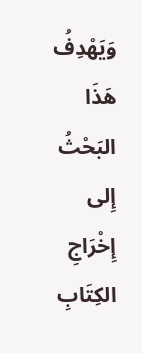وَيَهْدِفُ هَذَا البَحْثُ إِلى إِخْرَاجِ الكِتَابِ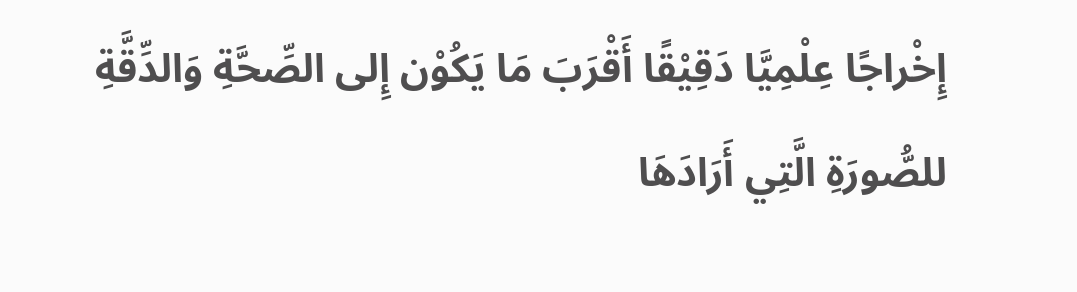إِخْراجًا عِلْمِيَّا دَقِيْقًا أَقْرَبَ مَا يَكُوْن إِلى الصِّحَّةِ وَالدِّقَّةِ للصُّورَةِ الَّتِي أَرَادَهَا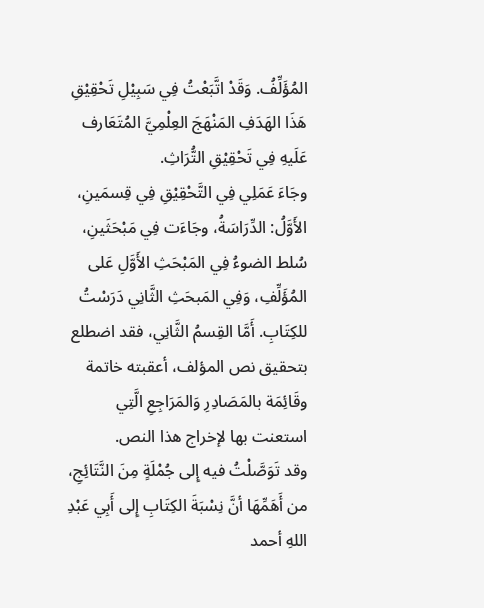المُؤَلِّفُ. وَقَدْ اتَّبَعْتُ فِي سَبِيْلِ تَحْقِيْقِ هَذَا الهَدَفِ المَنْهَجَ العِلْمِيَّ المُتَعَارف عَلَيهِ فِي تَحْقِيْقِ التُّرَاثِ.
وجَاءَ عَمَلِي فِي التَّحْقِيْقِ فِي قِسمَينِ، الأَوَّلُ: الدِّرَاسَةُ، وجَاءَت فِي مَبْحَثَينِ، سُلط الضوءُ فِي المَبْحَثِ الأَوَّلِ عَلى المُؤَلِّفِ، وَفِي المَبحَثِ الثَّانِي دَرَسْتُ للكِتَابِ. أَمَّا القِسمُ الثَّانِي، فقد اضطلع بتحقيق نص المؤلف، أعقبته خاتمة وقَائِمَة بالمَصَادِرِ وَالمَرَاجِعِ الَّتِي استعنت بها لإخراج هذا النص.
وقد تَوَصَّلْتُ فيه إِلى جُمْلَةٍ مِنَ النَّتَائِجِ، من أَهَمِّهَا أنَّ نِسْبَةَ الكِتَابِ إِلى أَبِي عَبْدِ اللهِ أحمد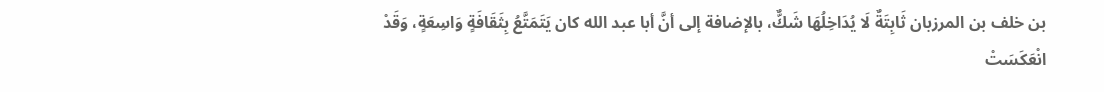بن خلف بن المرزبان ثَابِتَةٌ لَا يُدَاخِلُهَا شَكٌّ، بالإضافة إلى أنَّ أبا عبد الله كان يَتَمَتَّعُ بِثَقَافَةٍ وَاسِعَةٍ، وَقَدْ انْعَكَسَتْ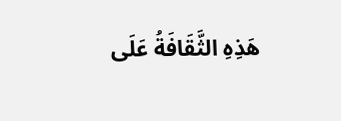هَذِهِ الثَّقَافَةُ عَلَى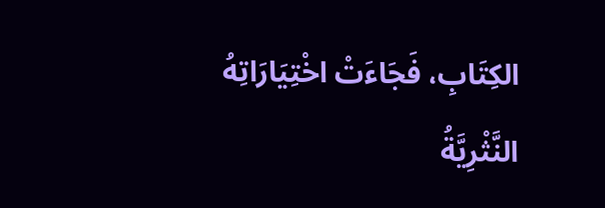الكِتَابِ، فَجَاءَتْ اخْتِيَارَاتِهُ النَّثْرِيَّةُ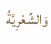وَالشِّعْرِيَّةُ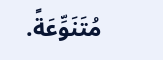مُتَنَوِّعَةً.